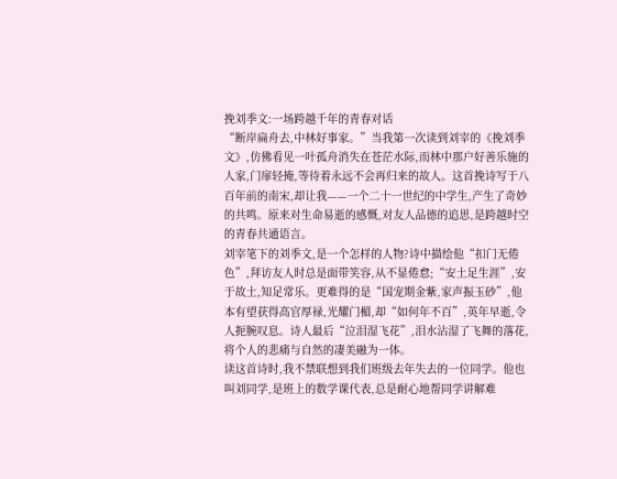挽刘季文:一场跨越千年的青春对话
“断岸扁舟去,中林好事家。”当我第一次读到刘宰的《挽刘季文》,仿佛看见一叶孤舟消失在苍茫水际,而林中那户好善乐施的人家,门扉轻掩,等待着永远不会再归来的故人。这首挽诗写于八百年前的南宋,却让我——一个二十一世纪的中学生,产生了奇妙的共鸣。原来对生命易逝的感慨,对友人品德的追思,是跨越时空的青春共通语言。
刘宰笔下的刘季文,是一个怎样的人物?诗中描绘他“扣门无倦色”,拜访友人时总是面带笑容,从不显倦怠;“安土足生涯”,安于故土,知足常乐。更难得的是“国宠期金紫,家声振玉砂”,他本有望获得高官厚禄,光耀门楣,却“如何年不百”,英年早逝,令人扼腕叹息。诗人最后“泣泪湿飞花”,泪水沾湿了飞舞的落花,将个人的悲痛与自然的凄美融为一体。
读这首诗时,我不禁联想到我们班级去年失去的一位同学。他也叫刘同学,是班上的数学课代表,总是耐心地帮同学讲解难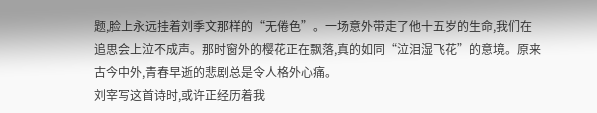题,脸上永远挂着刘季文那样的“无倦色”。一场意外带走了他十五岁的生命,我们在追思会上泣不成声。那时窗外的樱花正在飘落,真的如同“泣泪湿飞花”的意境。原来古今中外,青春早逝的悲剧总是令人格外心痛。
刘宰写这首诗时,或许正经历着我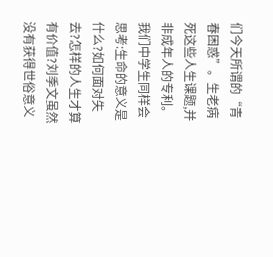们今天所谓的“青春困惑”。生老病死这些人生课题,并非成年人的专利。我们中学生同样会思考:生命的意义是什么?如何面对失去?怎样的人生才算有价值?刘季文虽然没有获得世俗意义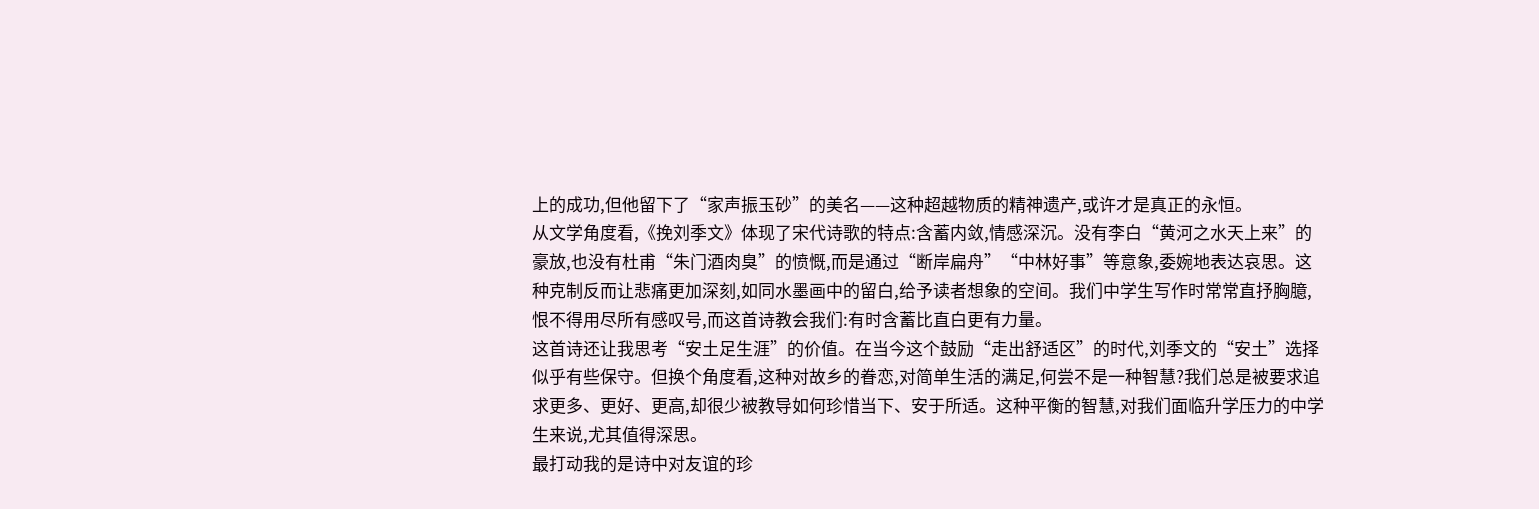上的成功,但他留下了“家声振玉砂”的美名——这种超越物质的精神遗产,或许才是真正的永恒。
从文学角度看,《挽刘季文》体现了宋代诗歌的特点:含蓄内敛,情感深沉。没有李白“黄河之水天上来”的豪放,也没有杜甫“朱门酒肉臭”的愤慨,而是通过“断岸扁舟”“中林好事”等意象,委婉地表达哀思。这种克制反而让悲痛更加深刻,如同水墨画中的留白,给予读者想象的空间。我们中学生写作时常常直抒胸臆,恨不得用尽所有感叹号,而这首诗教会我们:有时含蓄比直白更有力量。
这首诗还让我思考“安土足生涯”的价值。在当今这个鼓励“走出舒适区”的时代,刘季文的“安土”选择似乎有些保守。但换个角度看,这种对故乡的眷恋,对简单生活的满足,何尝不是一种智慧?我们总是被要求追求更多、更好、更高,却很少被教导如何珍惜当下、安于所适。这种平衡的智慧,对我们面临升学压力的中学生来说,尤其值得深思。
最打动我的是诗中对友谊的珍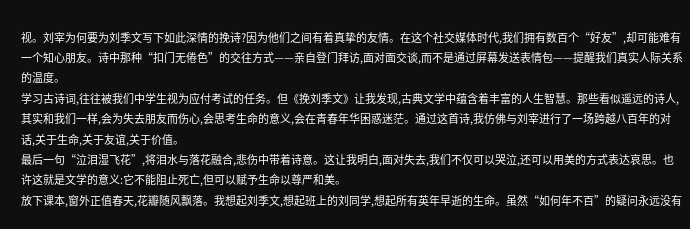视。刘宰为何要为刘季文写下如此深情的挽诗?因为他们之间有着真挚的友情。在这个社交媒体时代,我们拥有数百个“好友”,却可能难有一个知心朋友。诗中那种“扣门无倦色”的交往方式——亲自登门拜访,面对面交谈,而不是通过屏幕发送表情包——提醒我们真实人际关系的温度。
学习古诗词,往往被我们中学生视为应付考试的任务。但《挽刘季文》让我发现,古典文学中蕴含着丰富的人生智慧。那些看似遥远的诗人,其实和我们一样,会为失去朋友而伤心,会思考生命的意义,会在青春年华困惑迷茫。通过这首诗,我仿佛与刘宰进行了一场跨越八百年的对话,关于生命,关于友谊,关于价值。
最后一句“泣泪湿飞花”,将泪水与落花融合,悲伤中带着诗意。这让我明白,面对失去,我们不仅可以哭泣,还可以用美的方式表达哀思。也许这就是文学的意义:它不能阻止死亡,但可以赋予生命以尊严和美。
放下课本,窗外正值春天,花瓣随风飘落。我想起刘季文,想起班上的刘同学,想起所有英年早逝的生命。虽然“如何年不百”的疑问永远没有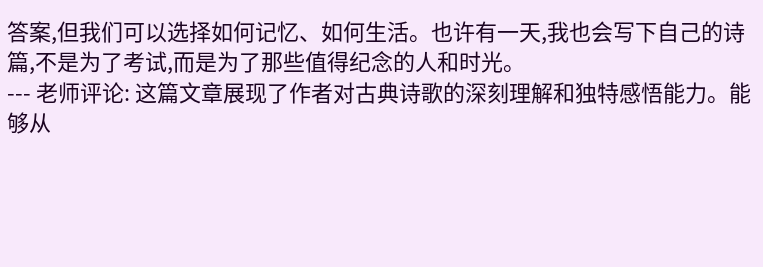答案,但我们可以选择如何记忆、如何生活。也许有一天,我也会写下自己的诗篇,不是为了考试,而是为了那些值得纪念的人和时光。
--- 老师评论: 这篇文章展现了作者对古典诗歌的深刻理解和独特感悟能力。能够从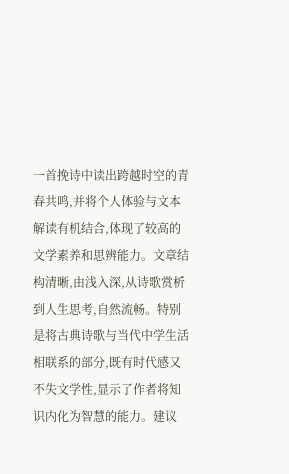一首挽诗中读出跨越时空的青春共鸣,并将个人体验与文本解读有机结合,体现了较高的文学素养和思辨能力。文章结构清晰,由浅入深,从诗歌赏析到人生思考,自然流畅。特别是将古典诗歌与当代中学生活相联系的部分,既有时代感又不失文学性,显示了作者将知识内化为智慧的能力。建议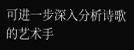可进一步深入分析诗歌的艺术手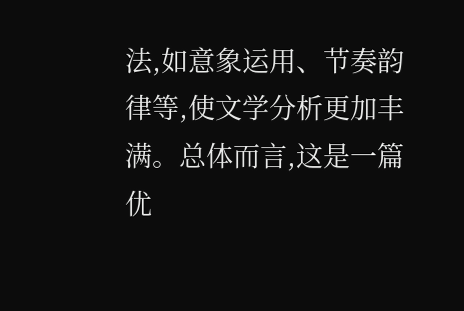法,如意象运用、节奏韵律等,使文学分析更加丰满。总体而言,这是一篇优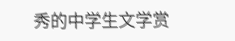秀的中学生文学赏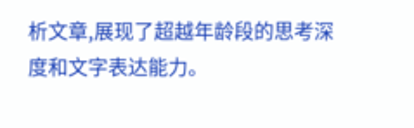析文章,展现了超越年龄段的思考深度和文字表达能力。